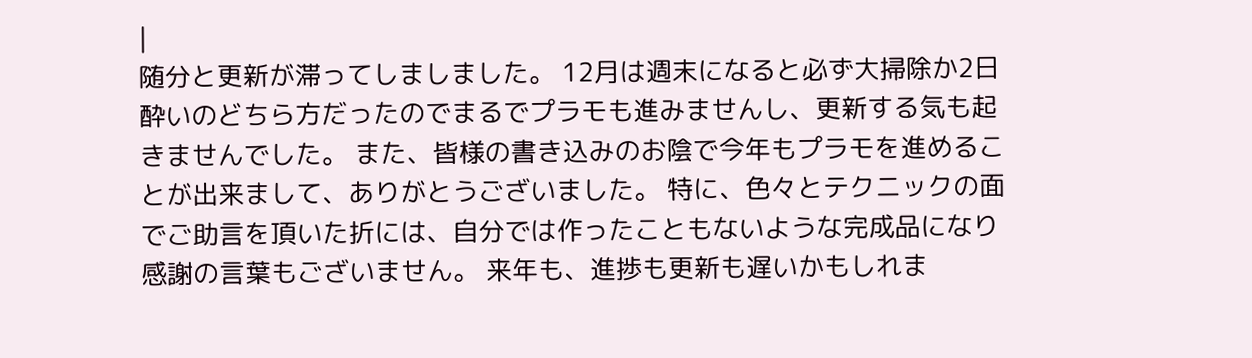|
随分と更新が滞ってしましました。 12月は週末になると必ず大掃除か2日酔いのどちら方だったのでまるでプラモも進みませんし、更新する気も起きませんでした。 また、皆様の書き込みのお陰で今年もプラモを進めることが出来まして、ありがとうございました。 特に、色々とテクニックの面でご助言を頂いた折には、自分では作ったこともないような完成品になり感謝の言葉もございません。 来年も、進捗も更新も遅いかもしれま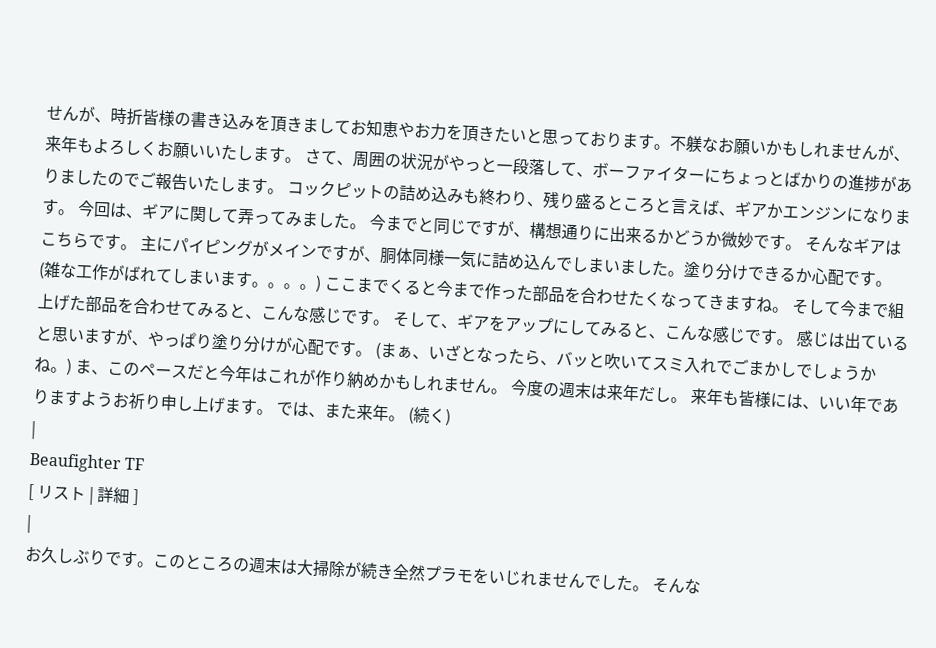せんが、時折皆様の書き込みを頂きましてお知恵やお力を頂きたいと思っております。不躾なお願いかもしれませんが、来年もよろしくお願いいたします。 さて、周囲の状況がやっと一段落して、ボーファイターにちょっとばかりの進捗がありましたのでご報告いたします。 コックピットの詰め込みも終わり、残り盛るところと言えば、ギアかエンジンになります。 今回は、ギアに関して弄ってみました。 今までと同じですが、構想通りに出来るかどうか微妙です。 そんなギアはこちらです。 主にパイピングがメインですが、胴体同様一気に詰め込んでしまいました。塗り分けできるか心配です。 (雑な工作がばれてしまいます。。。。) ここまでくると今まで作った部品を合わせたくなってきますね。 そして今まで組上げた部品を合わせてみると、こんな感じです。 そして、ギアをアップにしてみると、こんな感じです。 感じは出ていると思いますが、やっぱり塗り分けが心配です。 (まぁ、いざとなったら、バッと吹いてスミ入れでごまかしでしょうかね。) ま、このペースだと今年はこれが作り納めかもしれません。 今度の週末は来年だし。 来年も皆様には、いい年でありますようお祈り申し上げます。 では、また来年。 (続く)
|
Beaufighter TF
[ リスト | 詳細 ]
|
お久しぶりです。このところの週末は大掃除が続き全然プラモをいじれませんでした。 そんな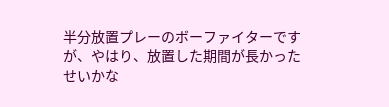半分放置プレーのボーファイターですが、やはり、放置した期間が長かったせいかな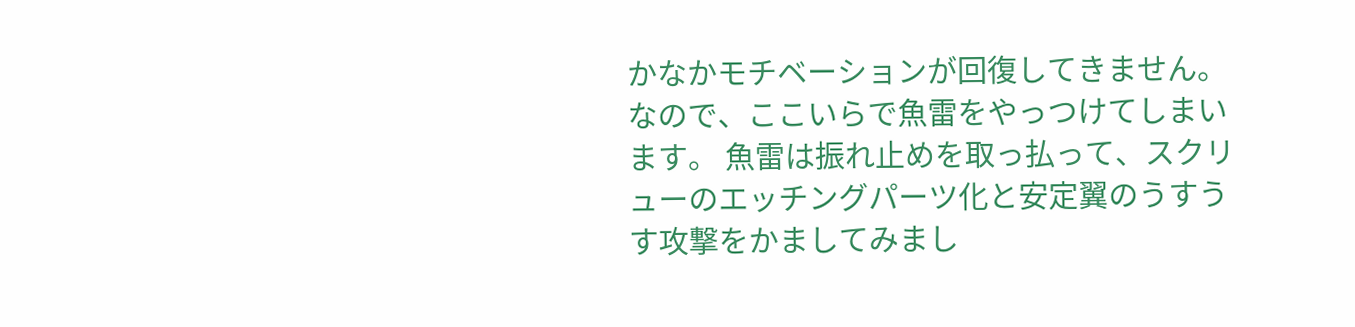かなかモチベーションが回復してきません。 なので、ここいらで魚雷をやっつけてしまいます。 魚雷は振れ止めを取っ払って、スクリューのエッチングパーツ化と安定翼のうすうす攻撃をかましてみまし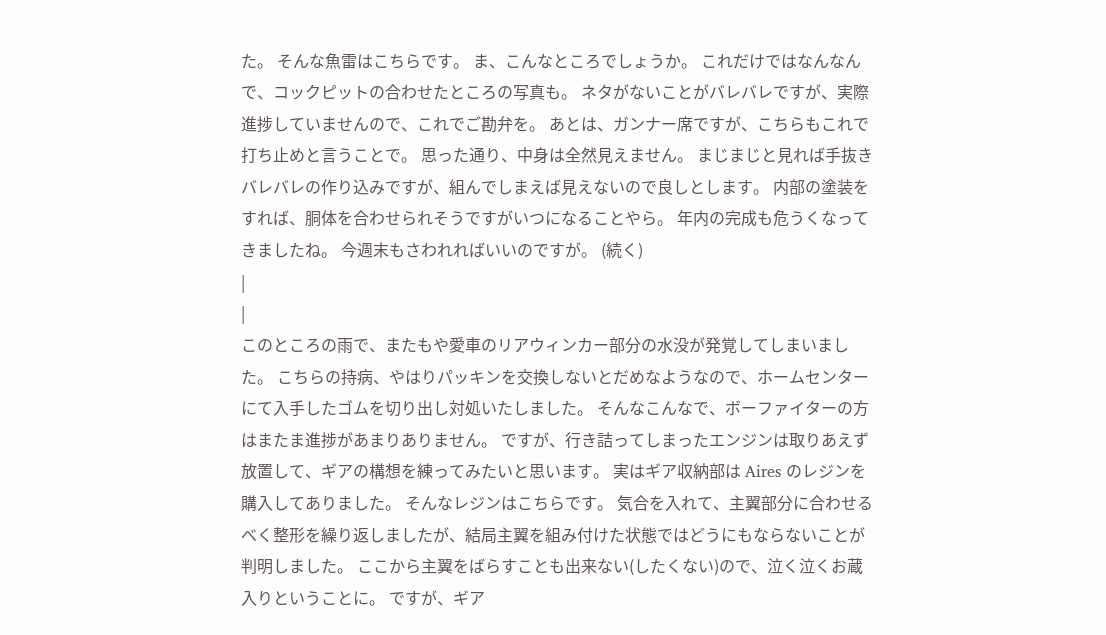た。 そんな魚雷はこちらです。 ま、こんなところでしょうか。 これだけではなんなんで、コックピットの合わせたところの写真も。 ネタがないことがバレバレですが、実際進捗していませんので、これでご勘弁を。 あとは、ガンナー席ですが、こちらもこれで打ち止めと言うことで。 思った通り、中身は全然見えません。 まじまじと見れば手抜きバレバレの作り込みですが、組んでしまえば見えないので良しとします。 内部の塗装をすれば、胴体を合わせられそうですがいつになることやら。 年内の完成も危うくなってきましたね。 今週末もさわれればいいのですが。 (続く)
|
|
このところの雨で、またもや愛車のリアウィンカー部分の水没が発覚してしまいました。 こちらの持病、やはりパッキンを交換しないとだめなようなので、ホームセンターにて入手したゴムを切り出し対処いたしました。 そんなこんなで、ボーファイターの方はまたま進捗があまりありません。 ですが、行き詰ってしまったエンジンは取りあえず放置して、ギアの構想を練ってみたいと思います。 実はギア収納部は Aires のレジンを購入してありました。 そんなレジンはこちらです。 気合を入れて、主翼部分に合わせるべく整形を繰り返しましたが、結局主翼を組み付けた状態ではどうにもならないことが判明しました。 ここから主翼をばらすことも出来ない(したくない)ので、泣く泣くお蔵入りということに。 ですが、ギア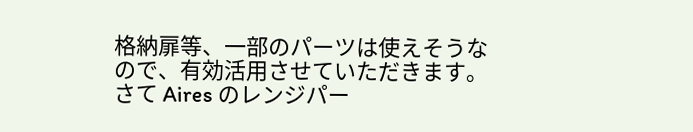格納扉等、一部のパーツは使えそうなので、有効活用させていただきます。 さて Aires のレンジパー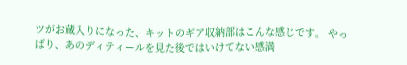ツがお蔵入りになった、キットのギア収納部はこんな感じです。 やっぱり、あのディティールを見た後ではいけてない感満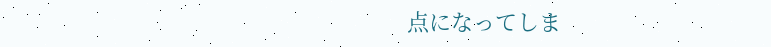点になってしま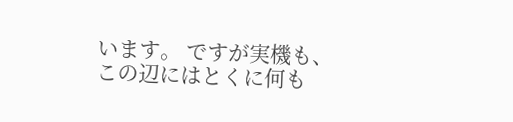います。 ですが実機も、この辺にはとくに何も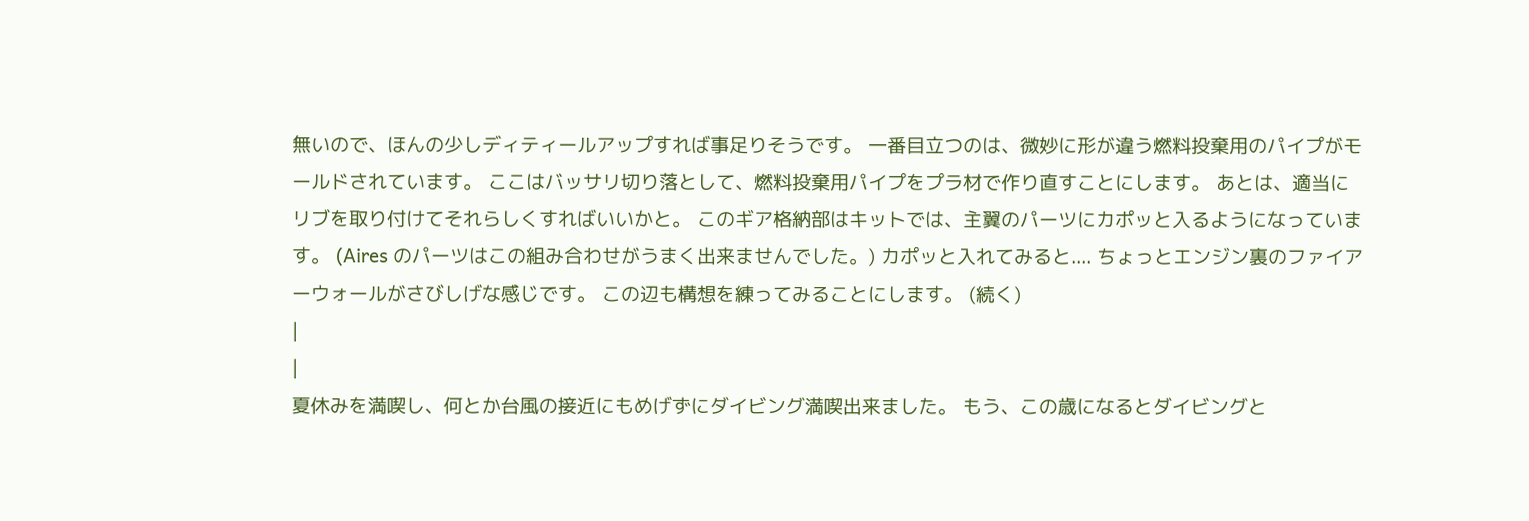無いので、ほんの少しディティールアップすれば事足りそうです。 一番目立つのは、微妙に形が違う燃料投棄用のパイプがモールドされています。 ここはバッサリ切り落として、燃料投棄用パイプをプラ材で作り直すことにします。 あとは、適当にリブを取り付けてそれらしくすればいいかと。 このギア格納部はキットでは、主翼のパーツにカポッと入るようになっています。 (Aires のパーツはこの組み合わせがうまく出来ませんでした。) カポッと入れてみると.... ちょっとエンジン裏のファイアーウォールがさびしげな感じです。 この辺も構想を練ってみることにします。 (続く)
|
|
夏休みを満喫し、何とか台風の接近にもめげずにダイビング満喫出来ました。 もう、この歳になるとダイビングと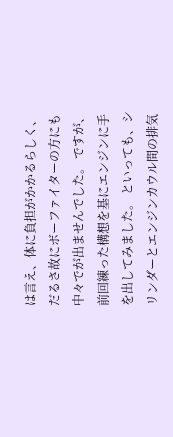は言え、体に負担がかかるらしく、だるさ故にボーファイターの方にも中々でが出ませんでした。 ですが、前回練った構想を基にエンジンに手を出してみました。 といっても、シリンダーとエンジンカウル間の排気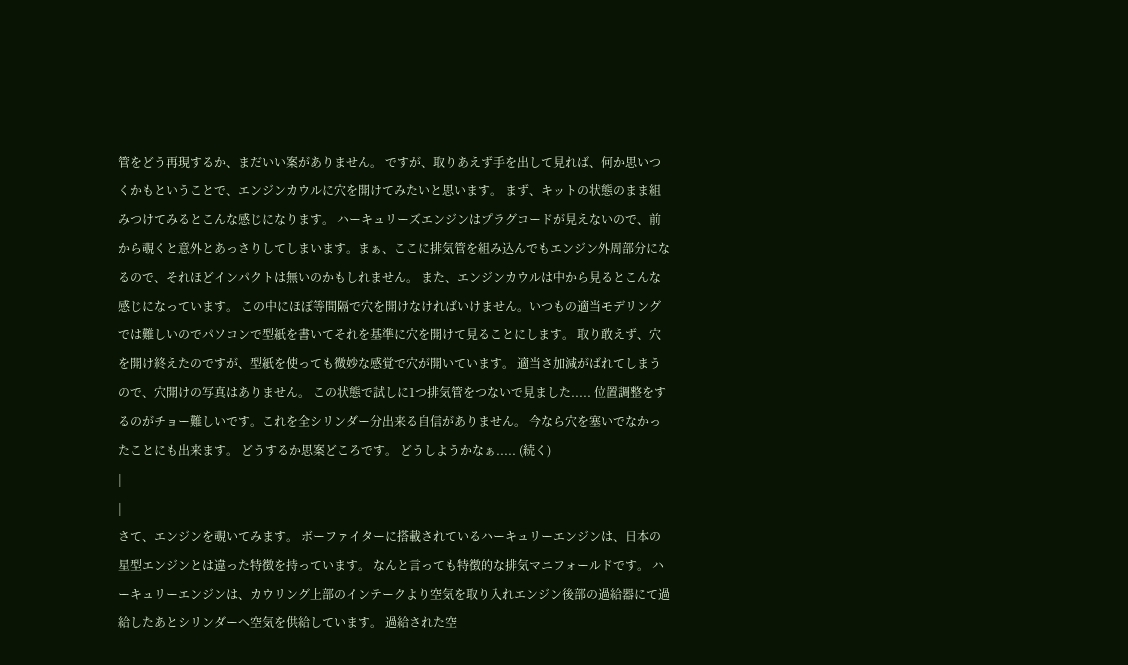管をどう再現するか、まだいい案がありません。 ですが、取りあえず手を出して見れば、何か思いつくかもということで、エンジンカウルに穴を開けてみたいと思います。 まず、キットの状態のまま組みつけてみるとこんな感じになります。 ハーキュリーズエンジンはプラグコードが見えないので、前から覗くと意外とあっさりしてしまいます。まぁ、ここに排気管を組み込んでもエンジン外周部分になるので、それほどインパクトは無いのかもしれません。 また、エンジンカウルは中から見るとこんな感じになっています。 この中にほぼ等間隔で穴を開けなければいけません。いつもの適当モデリングでは難しいのでパソコンで型紙を書いてそれを基準に穴を開けて見ることにします。 取り敢えず、穴を開け終えたのですが、型紙を使っても微妙な感覚で穴が開いています。 適当さ加減がばれてしまうので、穴開けの写真はありません。 この状態で試しに1つ排気管をつないで見ました..... 位置調整をするのがチョー難しいです。これを全シリンダー分出来る自信がありません。 今なら穴を塞いでなかったことにも出来ます。 どうするか思案どころです。 どうしようかなぁ..... (続く)
|
|
さて、エンジンを覗いてみます。 ボーファイターに搭載されているハーキュリーエンジンは、日本の星型エンジンとは違った特徴を持っています。 なんと言っても特徴的な排気マニフォールドです。 ハーキュリーエンジンは、カウリング上部のインテークより空気を取り入れエンジン後部の過給器にて過給したあとシリンダーへ空気を供給しています。 過給された空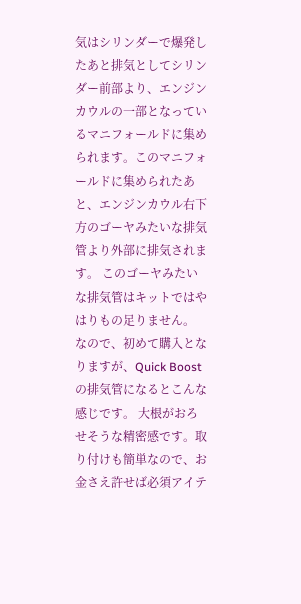気はシリンダーで爆発したあと排気としてシリンダー前部より、エンジンカウルの一部となっているマニフォールドに集められます。このマニフォールドに集められたあと、エンジンカウル右下方のゴーヤみたいな排気管より外部に排気されます。 このゴーヤみたいな排気管はキットではやはりもの足りません。 なので、初めて購入となりますが、Quick Boost の排気管になるとこんな感じです。 大根がおろせそうな精密感です。取り付けも簡単なので、お金さえ許せば必須アイテ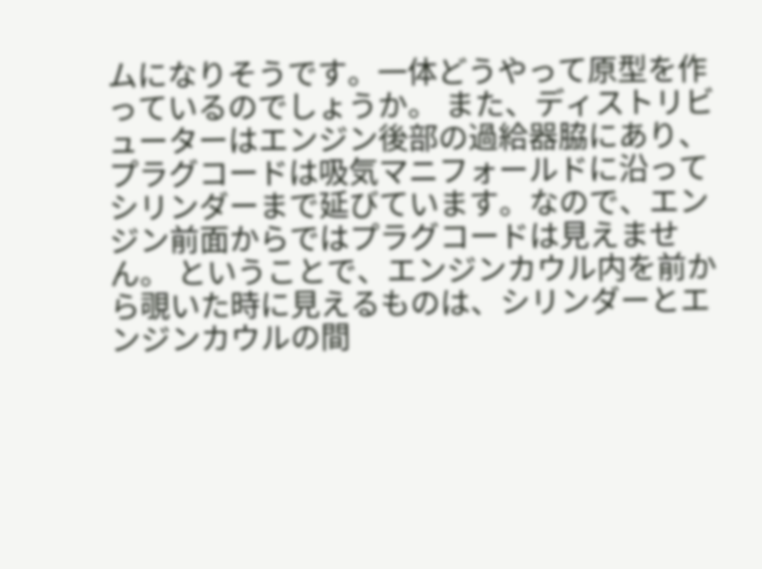ムになりそうです。一体どうやって原型を作っているのでしょうか。 また、ディストリビューターはエンジン後部の過給器脇にあり、プラグコードは吸気マニフォールドに沿ってシリンダーまで延びています。なので、エンジン前面からではプラグコードは見えません。 ということで、エンジンカウル内を前から覗いた時に見えるものは、シリンダーとエンジンカウルの間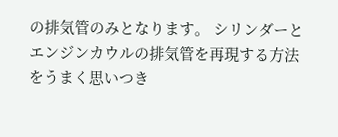の排気管のみとなります。 シリンダーとエンジンカウルの排気管を再現する方法をうまく思いつき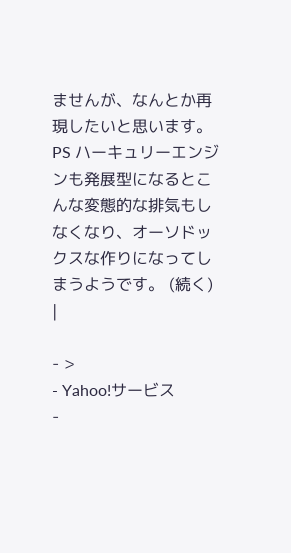ませんが、なんとか再現したいと思います。 PS ハーキュリーエンジンも発展型になるとこんな変態的な排気もしなくなり、オーソドックスな作りになってしまうようです。 (続く)
|

- >
- Yahoo!サービス
-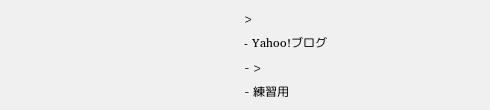>
- Yahoo!ブログ
- >
- 練習用